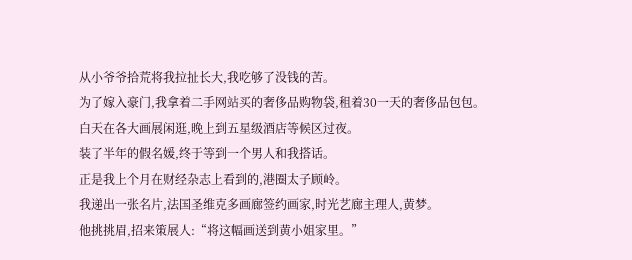从小爷爷拾荒将我拉扯长大,我吃够了没钱的苦。
为了嫁入豪门,我拿着二手网站买的奢侈品购物袋,租着30一天的奢侈品包包。
白天在各大画展闲逛,晚上到五星级酒店等候区过夜。
装了半年的假名媛,终于等到一个男人和我搭话。
正是我上个月在财经杂志上看到的,港圈太子顾岭。
我递出一张名片,法国圣维克多画廊签约画家,时光艺廊主理人,黄梦。
他挑挑眉,招来策展人:“将这幅画送到黄小姐家里。”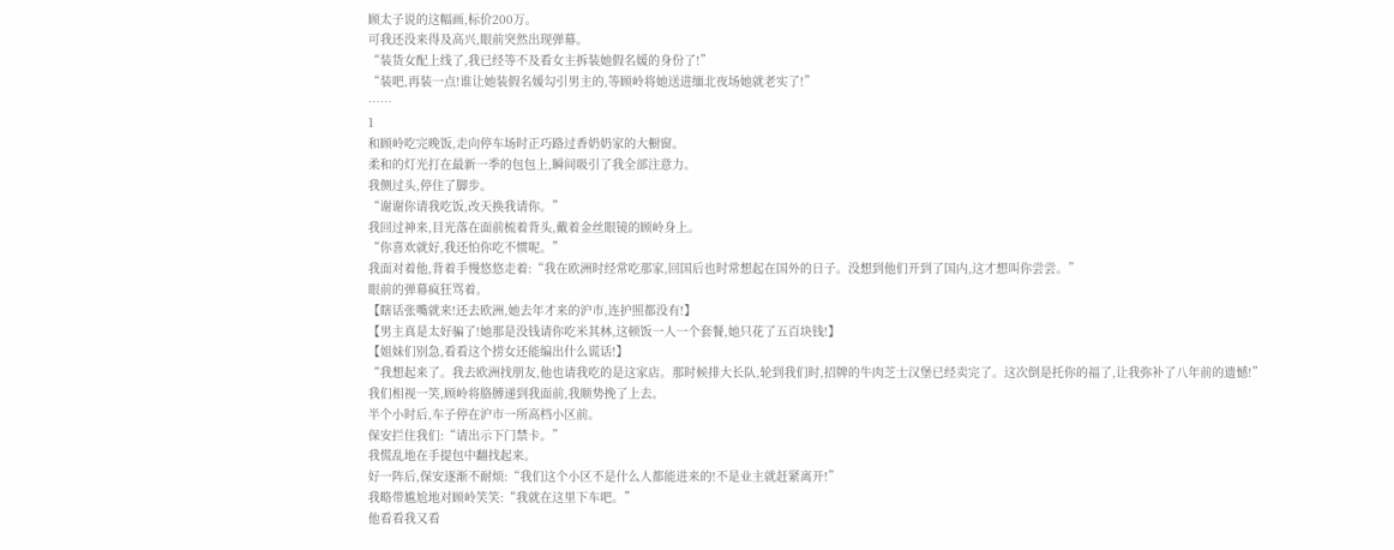顾太子说的这幅画,标价200万。
可我还没来得及高兴,眼前突然出现弹幕。
“装货女配上线了,我已经等不及看女主拆装她假名媛的身份了!”
“装吧,再装一点!谁让她装假名媛勾引男主的,等顾岭将她送进缅北夜场她就老实了!”
……
1
和顾岭吃完晚饭,走向停车场时正巧路过香奶奶家的大橱窗。
柔和的灯光打在最新一季的包包上,瞬间吸引了我全部注意力。
我侧过头,停住了脚步。
“谢谢你请我吃饭,改天换我请你。”
我回过神来,目光落在面前梳着背头,戴着金丝眼镜的顾岭身上。
“你喜欢就好,我还怕你吃不惯呢。”
我面对着他,背着手慢悠悠走着:“我在欧洲时经常吃那家,回国后也时常想起在国外的日子。没想到他们开到了国内,这才想叫你尝尝。”
眼前的弹幕疯狂骂着。
【瞎话张嘴就来!还去欧洲,她去年才来的沪市,连护照都没有!】
【男主真是太好骗了!她那是没钱请你吃米其林,这顿饭一人一个套餐,她只花了五百块钱!】
【姐妹们别急,看看这个捞女还能编出什么谎话!】
“我想起来了。我去欧洲找朋友,他也请我吃的是这家店。那时候排大长队,轮到我们时,招牌的牛肉芝士汉堡已经卖完了。这次倒是托你的福了,让我弥补了八年前的遗憾!”
我们相视一笑,顾岭将胳膊递到我面前,我顺势挽了上去。
半个小时后,车子停在沪市一所高档小区前。
保安拦住我们:“请出示下门禁卡。”
我慌乱地在手提包中翻找起来。
好一阵后,保安逐渐不耐烦:“我们这个小区不是什么人都能进来的!不是业主就赶紧离开!”
我略带尴尬地对顾岭笑笑:“我就在这里下车吧。”
他看看我又看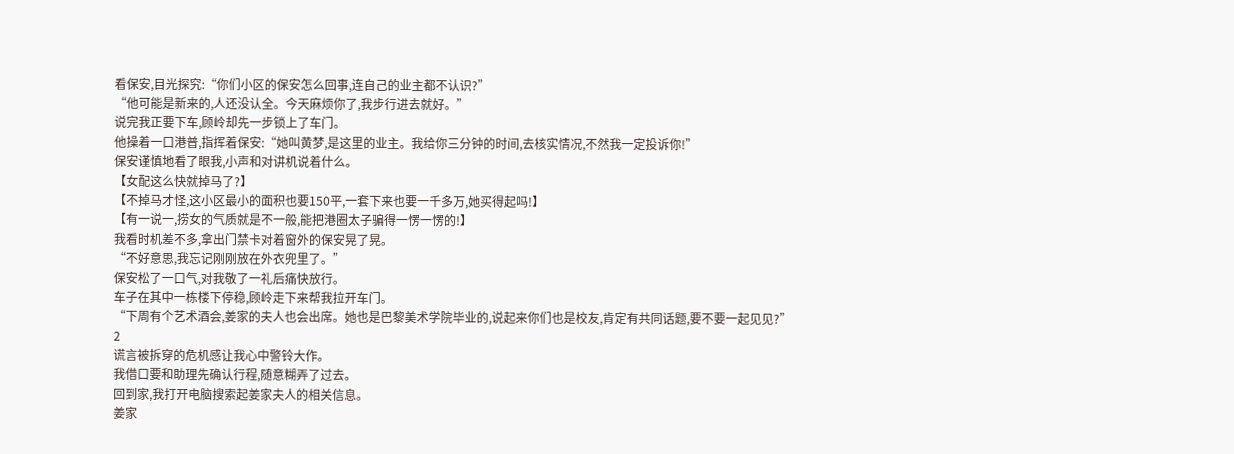看保安,目光探究:“你们小区的保安怎么回事,连自己的业主都不认识?”
“他可能是新来的,人还没认全。今天麻烦你了,我步行进去就好。”
说完我正要下车,顾岭却先一步锁上了车门。
他操着一口港普,指挥着保安:“她叫黄梦,是这里的业主。我给你三分钟的时间,去核实情况,不然我一定投诉你!”
保安谨慎地看了眼我,小声和对讲机说着什么。
【女配这么快就掉马了?】
【不掉马才怪,这小区最小的面积也要150平,一套下来也要一千多万,她买得起吗!】
【有一说一,捞女的气质就是不一般,能把港圈太子骗得一愣一愣的!】
我看时机差不多,拿出门禁卡对着窗外的保安晃了晃。
“不好意思,我忘记刚刚放在外衣兜里了。”
保安松了一口气,对我敬了一礼后痛快放行。
车子在其中一栋楼下停稳,顾岭走下来帮我拉开车门。
“下周有个艺术酒会,姜家的夫人也会出席。她也是巴黎美术学院毕业的,说起来你们也是校友,肯定有共同话题,要不要一起见见?”
2
谎言被拆穿的危机感让我心中警铃大作。
我借口要和助理先确认行程,随意糊弄了过去。
回到家,我打开电脑搜索起姜家夫人的相关信息。
姜家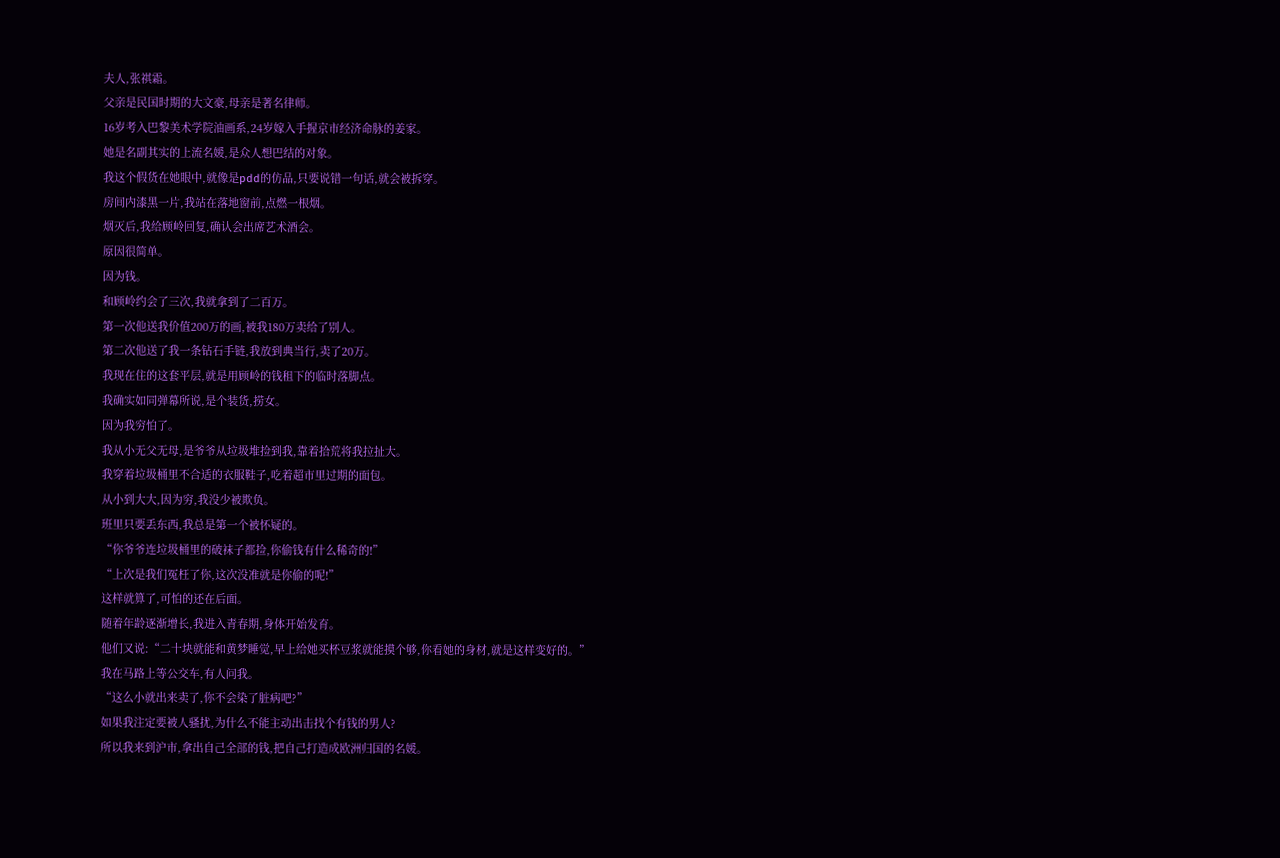夫人,张祺霜。
父亲是民国时期的大文豪,母亲是著名律师。
16岁考入巴黎美术学院油画系,24岁嫁入手握京市经济命脉的姜家。
她是名副其实的上流名媛,是众人想巴结的对象。
我这个假货在她眼中,就像是pdd的仿品,只要说错一句话,就会被拆穿。
房间内漆黑一片,我站在落地窗前,点燃一根烟。
烟灭后,我给顾岭回复,确认会出席艺术酒会。
原因很简单。
因为钱。
和顾岭约会了三次,我就拿到了二百万。
第一次他送我价值200万的画,被我180万卖给了别人。
第二次他送了我一条钻石手链,我放到典当行,卖了20万。
我现在住的这套平层,就是用顾岭的钱租下的临时落脚点。
我确实如同弹幕所说,是个装货,捞女。
因为我穷怕了。
我从小无父无母,是爷爷从垃圾堆捡到我,靠着拾荒将我拉扯大。
我穿着垃圾桶里不合适的衣服鞋子,吃着超市里过期的面包。
从小到大大,因为穷,我没少被欺负。
班里只要丢东西,我总是第一个被怀疑的。
“你爷爷连垃圾桶里的破袜子都捡,你偷钱有什么稀奇的!”
“上次是我们冤枉了你,这次没准就是你偷的呢!”
这样就算了,可怕的还在后面。
随着年龄逐渐增长,我进入青春期,身体开始发育。
他们又说:“二十块就能和黄梦睡觉,早上给她买杯豆浆就能摸个够,你看她的身材,就是这样变好的。”
我在马路上等公交车,有人问我。
“这么小就出来卖了,你不会染了脏病吧?”
如果我注定要被人骚扰,为什么不能主动出击找个有钱的男人?
所以我来到沪市,拿出自己全部的钱,把自己打造成欧洲归国的名媛。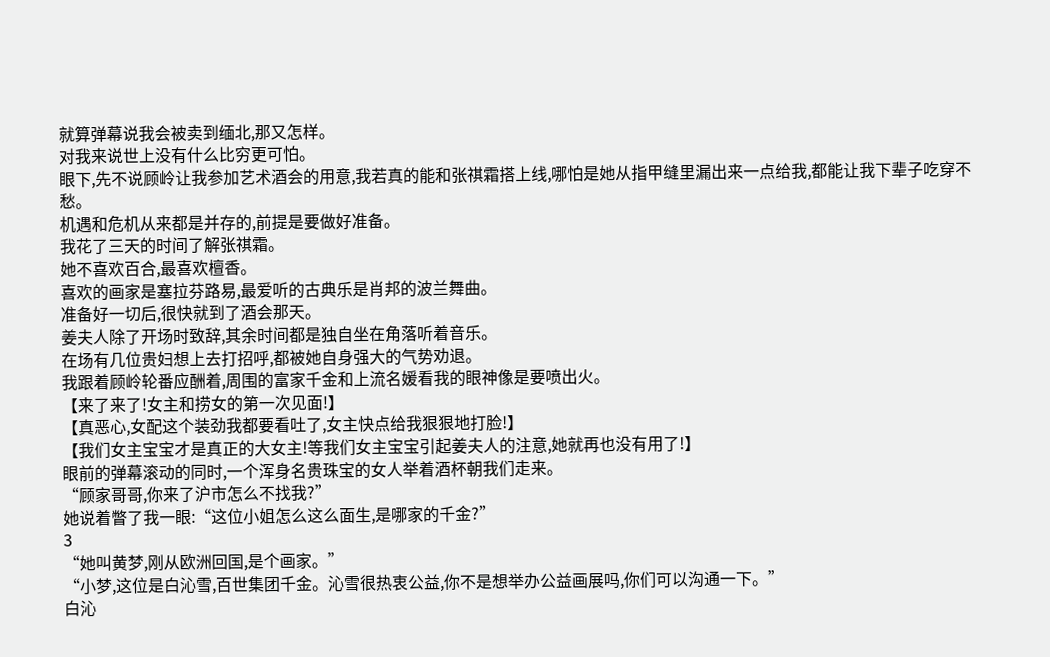就算弹幕说我会被卖到缅北,那又怎样。
对我来说世上没有什么比穷更可怕。
眼下,先不说顾岭让我参加艺术酒会的用意,我若真的能和张祺霜搭上线,哪怕是她从指甲缝里漏出来一点给我,都能让我下辈子吃穿不愁。
机遇和危机从来都是并存的,前提是要做好准备。
我花了三天的时间了解张祺霜。
她不喜欢百合,最喜欢檀香。
喜欢的画家是塞拉芬路易,最爱听的古典乐是肖邦的波兰舞曲。
准备好一切后,很快就到了酒会那天。
姜夫人除了开场时致辞,其余时间都是独自坐在角落听着音乐。
在场有几位贵妇想上去打招呼,都被她自身强大的气势劝退。
我跟着顾岭轮番应酬着,周围的富家千金和上流名媛看我的眼神像是要喷出火。
【来了来了!女主和捞女的第一次见面!】
【真恶心,女配这个装劲我都要看吐了,女主快点给我狠狠地打脸!】
【我们女主宝宝才是真正的大女主!等我们女主宝宝引起姜夫人的注意,她就再也没有用了!】
眼前的弹幕滚动的同时,一个浑身名贵珠宝的女人举着酒杯朝我们走来。
“顾家哥哥,你来了沪市怎么不找我?”
她说着瞥了我一眼:“这位小姐怎么这么面生,是哪家的千金?”
3
“她叫黄梦,刚从欧洲回国,是个画家。”
“小梦,这位是白沁雪,百世集团千金。沁雪很热衷公益,你不是想举办公益画展吗,你们可以沟通一下。”
白沁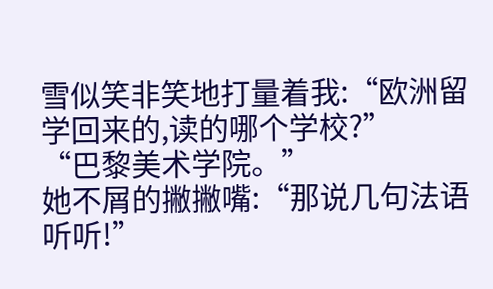雪似笑非笑地打量着我:“欧洲留学回来的,读的哪个学校?”
“巴黎美术学院。”
她不屑的撇撇嘴:“那说几句法语听听!”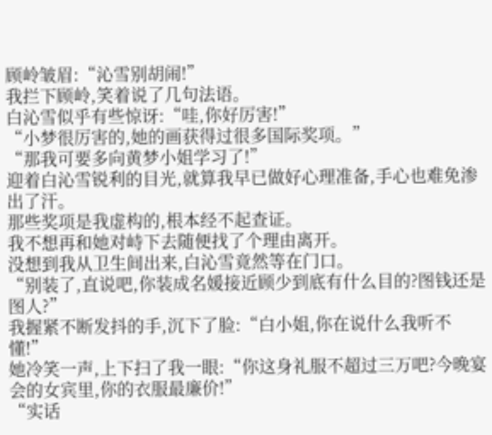顾岭皱眉:“沁雪别胡闹!”
我拦下顾岭,笑着说了几句法语。
白沁雪似乎有些惊讶:“哇,你好厉害!”
“小梦很厉害的,她的画获得过很多国际奖项。”
“那我可要多向黄梦小姐学习了!”
迎着白沁雪锐利的目光,就算我早已做好心理准备,手心也难免渗出了汗。
那些奖项是我虚构的,根本经不起查证。
我不想再和她对峙下去随便找了个理由离开。
没想到我从卫生间出来,白沁雪竟然等在门口。
“别装了,直说吧,你装成名媛接近顾少到底有什么目的?图钱还是图人?”
我握紧不断发抖的手,沉下了脸:“白小姐,你在说什么我听不懂!”
她冷笑一声,上下扫了我一眼:“你这身礼服不超过三万吧?今晚宴会的女宾里,你的衣服最廉价!”
“实话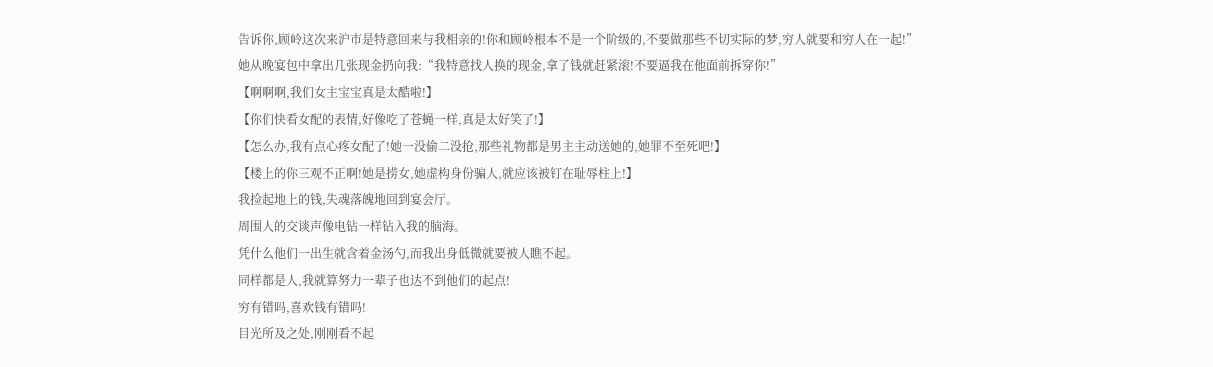告诉你,顾岭这次来沪市是特意回来与我相亲的!你和顾岭根本不是一个阶级的,不要做那些不切实际的梦,穷人就要和穷人在一起!”
她从晚宴包中拿出几张现金扔向我:“我特意找人换的现金,拿了钱就赶紧滚!不要逼我在他面前拆穿你!”
【啊啊啊,我们女主宝宝真是太酷啦!】
【你们快看女配的表情,好像吃了苍蝇一样,真是太好笑了!】
【怎么办,我有点心疼女配了!她一没偷二没抢,那些礼物都是男主主动送她的,她罪不至死吧!】
【楼上的你三观不正啊!她是捞女,她虚构身份骗人,就应该被钉在耻辱柱上!】
我捡起地上的钱,失魂落魄地回到宴会厅。
周围人的交谈声像电钻一样钻入我的脑海。
凭什么他们一出生就含着金汤勺,而我出身低微就要被人瞧不起。
同样都是人,我就算努力一辈子也达不到他们的起点!
穷有错吗,喜欢钱有错吗!
目光所及之处,刚刚看不起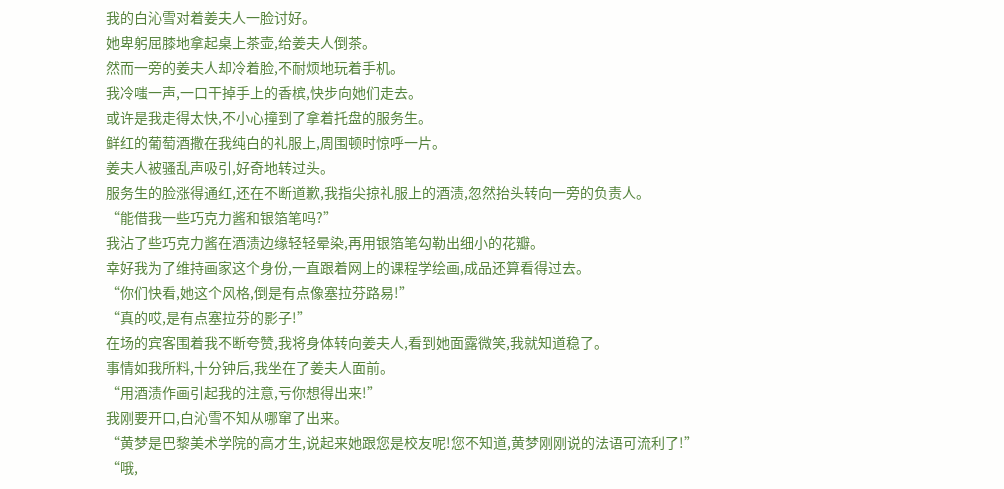我的白沁雪对着姜夫人一脸讨好。
她卑躬屈膝地拿起桌上茶壶,给姜夫人倒茶。
然而一旁的姜夫人却冷着脸,不耐烦地玩着手机。
我冷嗤一声,一口干掉手上的香槟,快步向她们走去。
或许是我走得太快,不小心撞到了拿着托盘的服务生。
鲜红的葡萄酒撒在我纯白的礼服上,周围顿时惊呼一片。
姜夫人被骚乱声吸引,好奇地转过头。
服务生的脸涨得通红,还在不断道歉,我指尖掠礼服上的酒渍,忽然抬头转向一旁的负责人。
“能借我一些巧克力酱和银箔笔吗?”
我沾了些巧克力酱在酒渍边缘轻轻晕染,再用银箔笔勾勒出细小的花瓣。
幸好我为了维持画家这个身份,一直跟着网上的课程学绘画,成品还算看得过去。
“你们快看,她这个风格,倒是有点像塞拉芬路易!”
“真的哎,是有点塞拉芬的影子!”
在场的宾客围着我不断夸赞,我将身体转向姜夫人,看到她面露微笑,我就知道稳了。
事情如我所料,十分钟后,我坐在了姜夫人面前。
“用酒渍作画引起我的注意,亏你想得出来!”
我刚要开口,白沁雪不知从哪窜了出来。
“黄梦是巴黎美术学院的高才生,说起来她跟您是校友呢!您不知道,黄梦刚刚说的法语可流利了!”
“哦,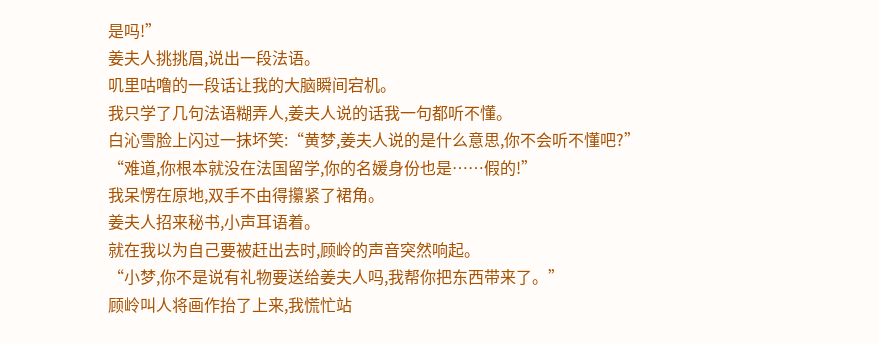是吗!”
姜夫人挑挑眉,说出一段法语。
叽里咕噜的一段话让我的大脑瞬间宕机。
我只学了几句法语糊弄人,姜夫人说的话我一句都听不懂。
白沁雪脸上闪过一抹坏笑:“黄梦,姜夫人说的是什么意思,你不会听不懂吧?”
“难道,你根本就没在法国留学,你的名媛身份也是……假的!”
我呆愣在原地,双手不由得攥紧了裙角。
姜夫人招来秘书,小声耳语着。
就在我以为自己要被赶出去时,顾岭的声音突然响起。
“小梦,你不是说有礼物要送给姜夫人吗,我帮你把东西带来了。”
顾岭叫人将画作抬了上来,我慌忙站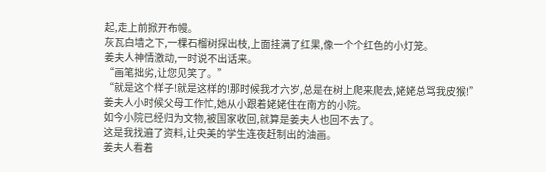起,走上前掀开布幔。
灰瓦白墙之下,一棵石榴树探出枝,上面挂满了红果,像一个个红色的小灯笼。
姜夫人神情激动,一时说不出话来。
“画笔拙劣,让您见笑了。”
“就是这个样子!就是这样的!那时候我才六岁,总是在树上爬来爬去,姥姥总骂我皮猴!”
姜夫人小时候父母工作忙,她从小跟着姥姥住在南方的小院。
如今小院已经归为文物,被国家收回,就算是姜夫人也回不去了。
这是我找遍了资料,让央美的学生连夜赶制出的油画。
姜夫人看着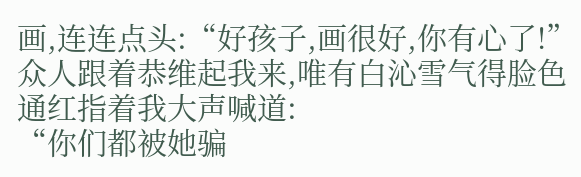画,连连点头:“好孩子,画很好,你有心了!”
众人跟着恭维起我来,唯有白沁雪气得脸色通红指着我大声喊道:
“你们都被她骗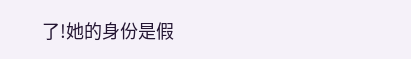了!她的身份是假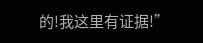的!我这里有证据!”